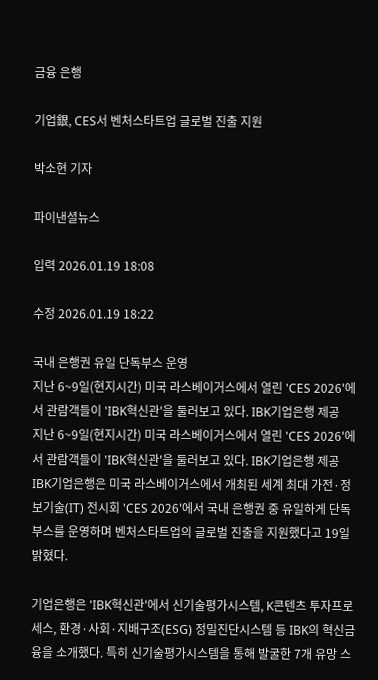금융 은행

기업銀, CES서 벤처스타트업 글로벌 진출 지원

박소현 기자

파이낸셜뉴스

입력 2026.01.19 18:08

수정 2026.01.19 18:22

국내 은행권 유일 단독부스 운영
지난 6~9일(현지시간) 미국 라스베이거스에서 열린 'CES 2026'에서 관람객들이 'IBK혁신관'을 둘러보고 있다. IBK기업은행 제공
지난 6~9일(현지시간) 미국 라스베이거스에서 열린 'CES 2026'에서 관람객들이 'IBK혁신관'을 둘러보고 있다. IBK기업은행 제공
IBK기업은행은 미국 라스베이거스에서 개최된 세계 최대 가전·정보기술(IT) 전시회 'CES 2026'에서 국내 은행권 중 유일하게 단독부스를 운영하며 벤처스타트업의 글로벌 진출을 지원했다고 19일 밝혔다.

기업은행은 'IBK혁신관'에서 신기술평가시스템, K콘텐츠 투자프로세스, 환경·사회·지배구조(ESG) 정밀진단시스템 등 IBK의 혁신금융을 소개했다. 특히 신기술평가시스템을 통해 발굴한 7개 유망 스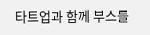타트업과 함께 부스를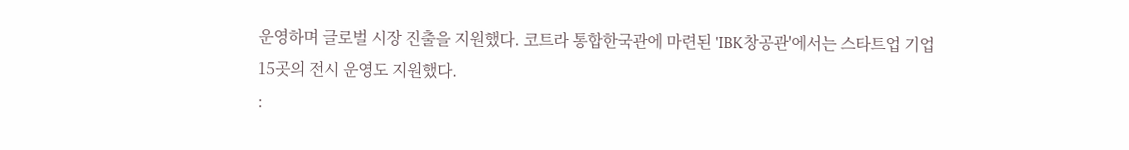운영하며 글로벌 시장 진출을 지원했다. 코트라 통합한국관에 마련된 'IBK창공관'에서는 스타트업 기업 15곳의 전시 운영도 지원했다.
: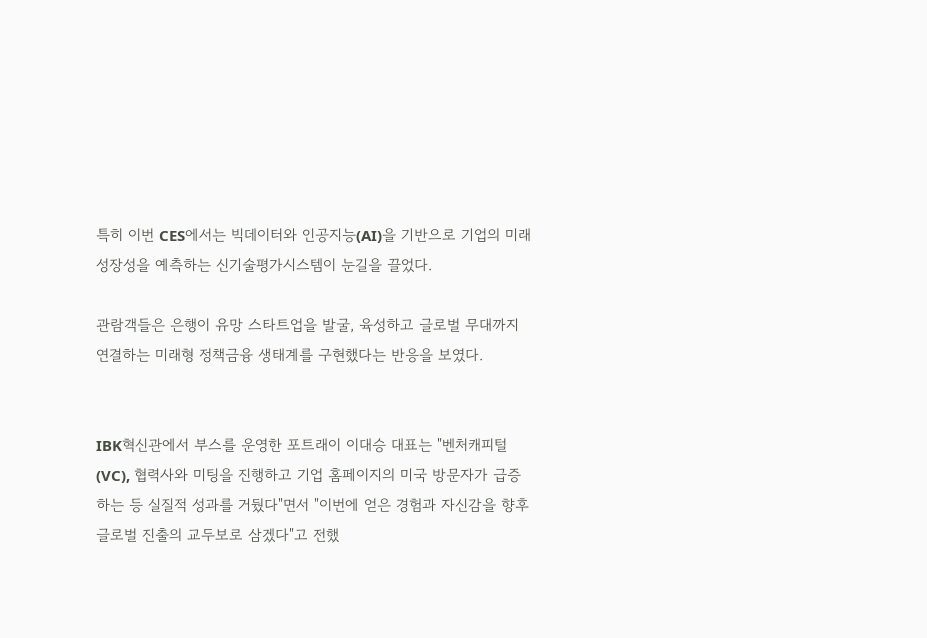특히 이번 CES에서는 빅데이터와 인공지능(AI)을 기반으로 기업의 미래 성장성을 예측하는 신기술평가시스템이 눈길을 끌었다.

관람객들은 은행이 유망 스타트업을 발굴, 육성하고 글로벌 무대까지 연결하는 미래형 정책금융 생태계를 구현했다는 반응을 보였다.


IBK혁신관에서 부스를 운영한 포트래이 이대승 대표는 "벤처캐피털(VC), 협력사와 미팅을 진행하고 기업 홈페이지의 미국 방문자가 급증하는 등 실질적 성과를 거뒀다"면서 "이번에 얻은 경험과 자신감을 향후 글로벌 진출의 교두보로 삼겠다"고 전했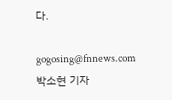다.

gogosing@fnnews.com 박소현 기자